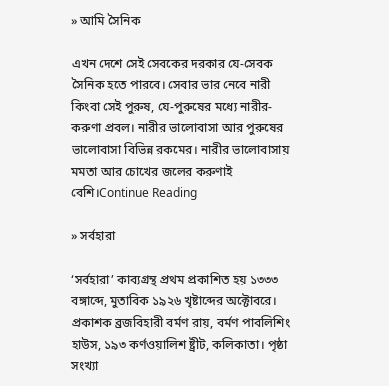» আমি সৈনিক

এখন দেশে সেই সেবকের দরকার যে-সেবক সৈনিক হতে পারবে। সেবার ভার নেবে নারী কিংবা সেই পুরুষ, যে-পুরুষের মধ্যে নারীর-করুণা প্রবল। নারীর ভালোবাসা আর পুরুষের ভালোবাসা বিভিন্ন রকমের। নারীর ভালোবাসায় মমতা আর চোখের জলের করুণাই বেশি।Continue Reading

» সর্বহারা

‘সর্বহারা’ কাব্যগ্রন্থ প্রথম প্রকাশিত হয় ১৩৩৩ বঙ্গাব্দে, মুতাবিক ১৯২৬ খৃষ্টাব্দের অক্টোবরে। প্রকাশক ব্রজবিহারী বর্মণ রায়, বর্মণ পাবলিশিং হাউস, ১৯৩ কর্ণওয়ালিশ ষ্ট্রীট, কলিকাতা। পৃষ্ঠা সংখ্যা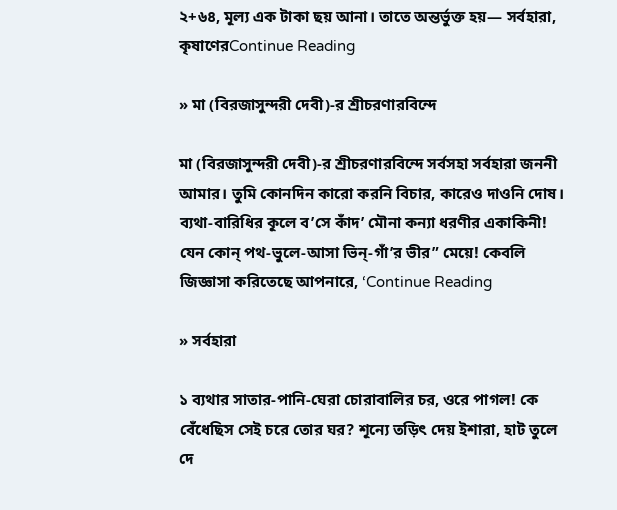২+৬৪, মূল্য এক টাকা ছয় আনা। তাতে অন্তর্ভুক্ত হয়— সর্বহারা, কৃষাণেরContinue Reading

» মা (বিরজাসুন্দরী দেবী)-র শ্রীচরণারবিন্দে

মা (বিরজাসুন্দরী দেবী)-র শ্রীচরণারবিন্দে সর্বসহা সর্বহারা জননী আমার। তুমি কোনদিন কারো করনি বিচার, কারেও দাওনি দোষ। ব্যথা-বারিধির কূলে ব’সে কাঁদ’ মৌনা কন্যা ধরণীর একাকিনী! যেন কোন্‌ পথ-ভুলে-আসা ভিন্‌-গাঁ’র ভীর” মেয়ে! কেবলি জিজ্ঞাসা করিতেছে আপনারে, ‘Continue Reading

» সর্বহারা

১ ব্যথার সাতার-পানি-ঘেরা চোরাবালির চর, ওরে পাগল! কে বেঁধেছিস সেই চরে তোর ঘর? শূন্যে তড়িৎ দেয় ইশারা, হাট তুলে দে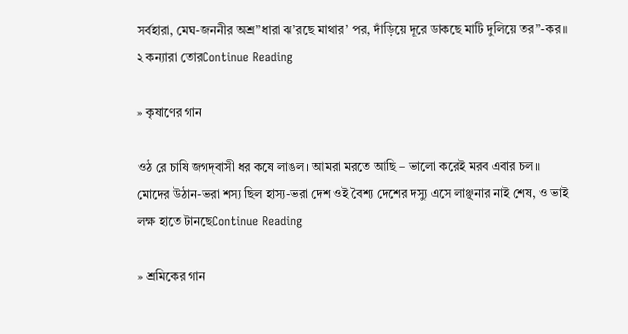সর্বহারা, মেঘ-জননীর অশ্র”ধারা ঝ’রছে মাথার’ পর, দাঁড়িয়ে দূরে ডাকছে মাটি দুলিয়ে তর”-কর॥ ২ কন্যারা তোরContinue Reading

» কৃষাণের গান

ওঠ রে চাষি জগদ্‌বাসী ধর কষে লাঙল। আমরা মরতে আছি – ভালো করেই মরব এবার চল॥ মোদের উঠান-ভরা শস্য ছিল হাস্য-ভরা দেশ ওই বৈশ্য দেশের দস্যু এসে লাঞ্ছনার নাই শেষ, ও ভাই লক্ষ হাতে টানছেContinue Reading

» শ্রমিকের গান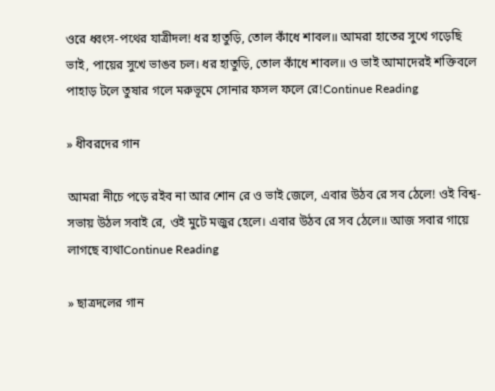ওরে ধ্বংস-পথের যাত্রীদল! ধর হাতুড়ি, তোল কাঁধে শাবল॥ আমরা হাতের সুখে গড়েছি ভাই, পায়ের সুখে ভাঙব চল। ধর হাতুড়ি, তোল কাঁধে শাবল॥ ও ভাই আমাদেরই শক্তিবলে পাহাড় টলে তুষার গলে মরুভূমে সোনার ফসল ফলে রে!Continue Reading

» ধীবরদের গান

আমরা নীচে পড়ে রইব না আর শোন রে ও ভাই জেলে, এবার উঠব রে সব ঠেলে! ওই বিশ্ব-সভায় উঠল সবাই রে, ওই মুটে মজুর হেলে। এবার উঠব রে সব ঠেলে॥ আজ সবার গায়ে লাগছে ব্যথাContinue Reading

» ছাত্রদলের গান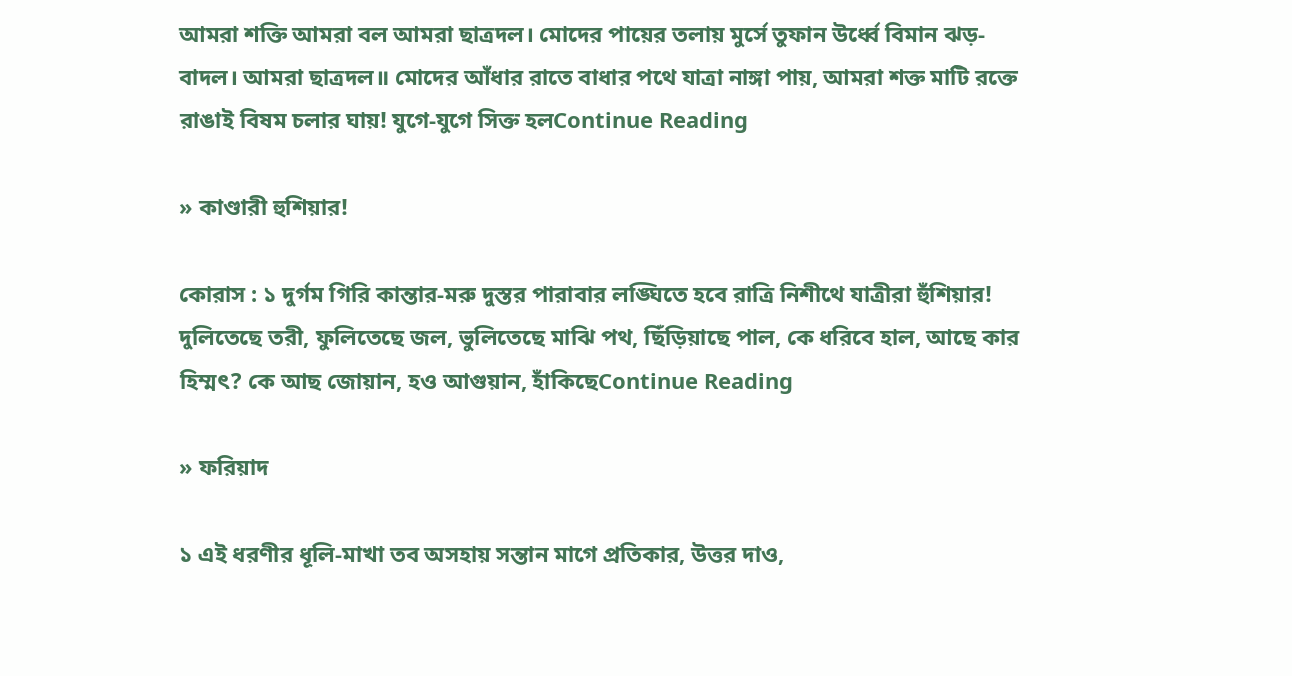আমরা শক্তি আমরা বল আমরা ছাত্রদল। মোদের পায়ের তলায় মুর্সে তুফান উর্ধ্বে বিমান ঝড়-বাদল। আমরা ছাত্রদল॥ মোদের আঁধার রাতে বাধার পথে যাত্রা নাঙ্গা পায়, আমরা শক্ত মাটি রক্তে রাঙাই বিষম চলার ঘায়! যুগে-যুগে সিক্ত হলContinue Reading

» কাণ্ডারী হুশিয়ার!

কোরাস : ১ দুর্গম গিরি কান্তার-মরু দুস্তর পারাবার লঙ্ঘিতে হবে রাত্রি নিশীথে যাত্রীরা হুঁশিয়ার! দুলিতেছে তরী, ফুলিতেছে জল, ভুলিতেছে মাঝি পথ, ছিঁড়িয়াছে পাল, কে ধরিবে হাল, আছে কার হিম্মৎ? কে আছ জোয়ান, হও আগুয়ান, হাঁকিছেContinue Reading

» ফরিয়াদ

১ এই ধরণীর ধূলি-মাখা তব অসহায় সন্তান মাগে প্রতিকার, উত্তর দাও,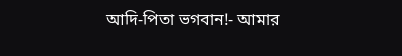আদি-পিতা ভগবান!- আমার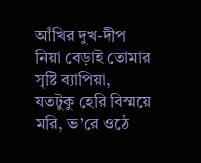আঁখির দুখ-দীপ নিয়া বেড়াই তোমার সৃষ্টি ব্যাপিয়া, যতটুকু হেরি বিস্ময়ে মরি, ভ’রে ওঠে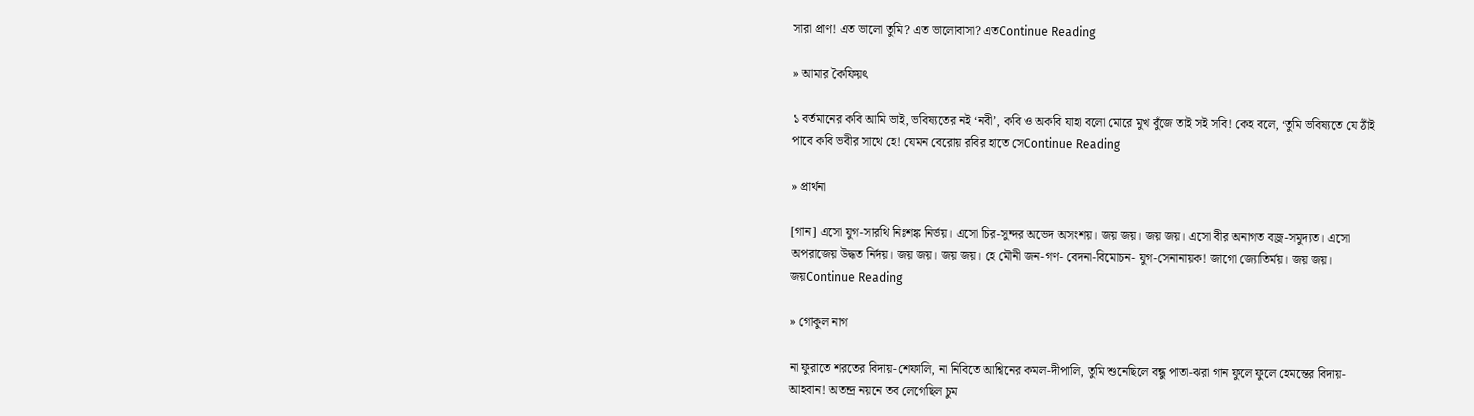সারা প্রাণ! এত ভালো তুমি? এত ভালোবাসা? এতContinue Reading

» আমার কৈফিয়ৎ

১ বর্তমানের কবি আমি ভাই, ভবিষ্যতের নই ‘নবী’, কবি ও অকবি যাহা বলো মোরে মুখ বুঁজে তাই সই সবি! কেহ বলে, ‘তুমি ভবিষ্যতে যে ঠাঁই পাবে কবি ভবীর সাথে হে! যেমন বেরোয় রবির হাতে সেContinue Reading

» প্রার্থনা

[গান] এসো যুগ-সারথি নিঃশঙ্ক নির্ভয়। এসো চির-সুন্দর অভেদ অসংশয়। জয় জয়। জয় জয়। এসো বীর অনাগত বজ্র-সমুদ্যত। এসো অপরাজেয় উদ্ধত নির্দয়। জয় জয়। জয় জয়। হে মৌনী জন-গণ- বেদনা-বিমোচন- যুগ-সেনানায়ক! জাগো জ্যোতির্ময়। জয় জয়। জয়Continue Reading

» গোকুল নাগ

না ফুরাতে শরতের বিদায়-শেফালি, না নিবিতে আশ্বিনের কমল-দীপালি, তুমি শুনেছিলে বন্ধু পাতা-ঝরা গান ফুলে ফুলে হেমন্তের বিদায়-আহবান! অতন্দ্র নয়নে তব লেগেছিল চুম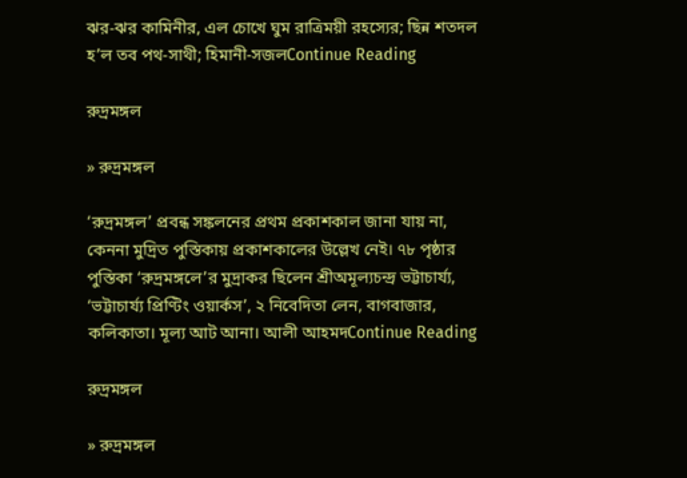ঝর-ঝর কামিনীর, এল চোখে ঘুম রাত্রিময়ী রহস্যের; ছিন্ন শতদল হ’ল তব পথ-সাথী; হিমানী-সজলContinue Reading

রুদ্রমঙ্গল

» রুদ্রমঙ্গল

‘রুদ্রমঙ্গল’ প্রবন্ধ সঙ্কলনের প্রথম প্রকাশকাল জানা যায় না, কেননা মুদ্রিত পুস্তিকায় প্রকাশকালের উল্লেখ নেই। ৭৮ পৃষ্ঠার পুস্তিকা ‘রুদ্রমঙ্গলে’র মুদ্রাকর ছিলেন শ্রীঅমূল্যচন্দ্র ভট্টাচার্য্য, ‘ভট্টাচার্য্য প্রিণ্টিং ওয়ার্কস’, ২ নিবেদিতা লেন, বাগবাজার, কলিকাতা। মূল্য আট আনা। আলী আহমদContinue Reading

রুদ্রমঙ্গল

» রুদ্রমঙ্গল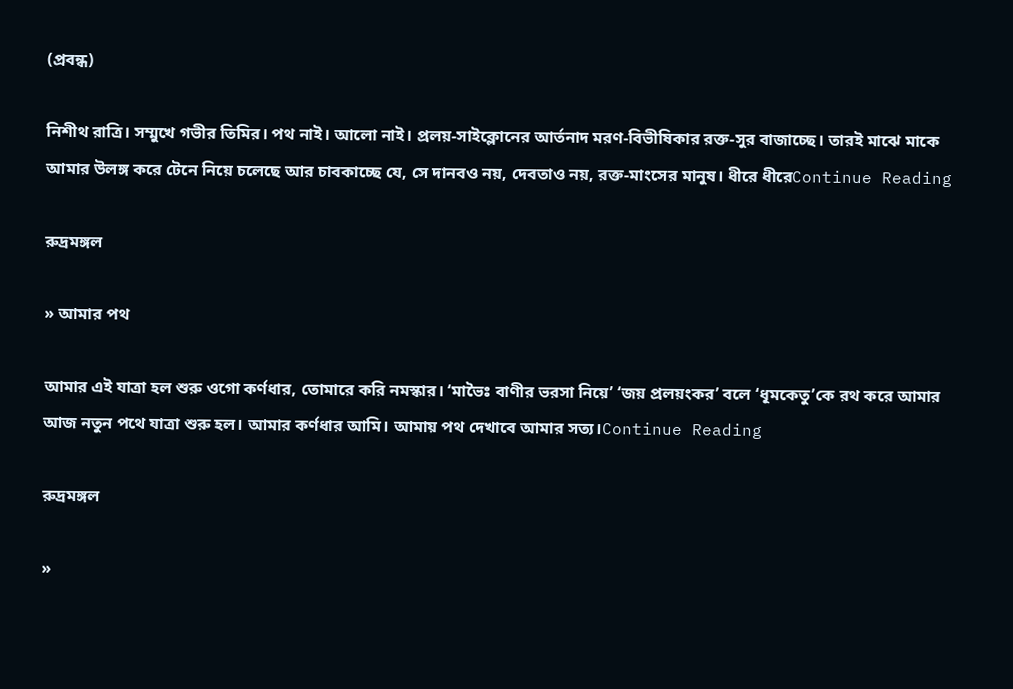(প্রবন্ধ)

নিশীথ রাত্রি। সম্মুখে গভীর তিমির। পথ নাই। আলো নাই। প্রলয়-সাইক্লোনের আর্তনাদ মরণ-বিভীষিকার রক্ত-সুর বাজাচ্ছে। তারই মাঝে মাকে আমার উলঙ্গ করে টেনে নিয়ে চলেছে আর চাবকাচ্ছে যে, সে দানবও নয়, দেবতাও নয়, রক্ত-মাংসের মানুষ। ধীরে ধীরেContinue Reading

রুদ্রমঙ্গল

» আমার পথ

আমার এই যাত্রা হল শুরু ওগো কর্ণধার, তোমারে করি নমস্কার। ‘মাভৈঃ বাণীর ভরসা নিয়ে’ ‘জয় প্রলয়ংকর’ বলে ‘ধূমকেতু’কে রথ করে আমার আজ নতুন পথে যাত্রা শুরু হল। আমার কর্ণধার আমি। আমায় পথ দেখাবে আমার সত্য।Continue Reading

রুদ্রমঙ্গল

»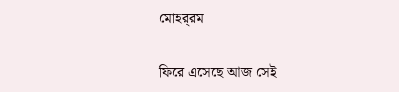মোহর্‌রম

ফিরে এসেছে আজ সেই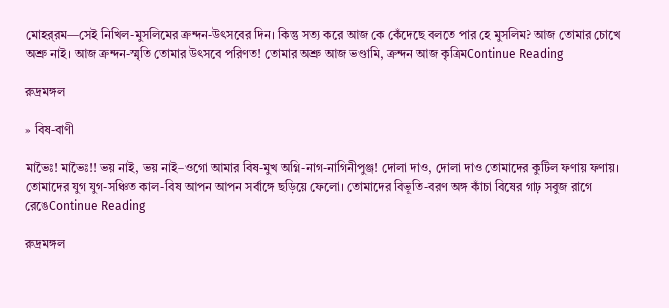মোহর্‌রম—সেই নিখিল-মুসলিমের ক্রন্দন-উৎসবের দিন। কিন্তু সত্য করে আজ কে কেঁদেছে বলতে পার হে মুসলিম? আজ তোমার চোখে অশ্রু নাই। আজ ক্রন্দন-স্মৃতি তোমার উৎসবে পরিণত! তোমার অশ্রু আজ ভণ্ডামি, ক্রন্দন আজ কৃত্রিমContinue Reading

রুদ্রমঙ্গল

» বিষ-বাণী

মাভৈঃ! মাভৈঃ!! ভয় নাই, ভয় নাই–ওগো আমার বিষ-মুখ অগ্নি-নাগ-নাগিনীপুঞ্জ! দোলা দাও, দোলা দাও তোমাদের কুটিল ফণায় ফণায়। তোমাদের যুগ যুগ-সঞ্চিত কাল-বিষ আপন আপন সর্বাঙ্গে ছড়িয়ে ফেলো। তোমাদের বিভূতি-বরণ অঙ্গ কাঁচা বিষের গাঢ় সবুজ রাগে রেঙেContinue Reading

রুদ্রমঙ্গল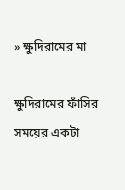» ক্ষুদিরামের মা

ক্ষুদিরামের ফাঁসির সময়ের একটা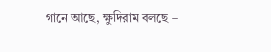গানে আছে, ক্ষুদিরাম বলছে –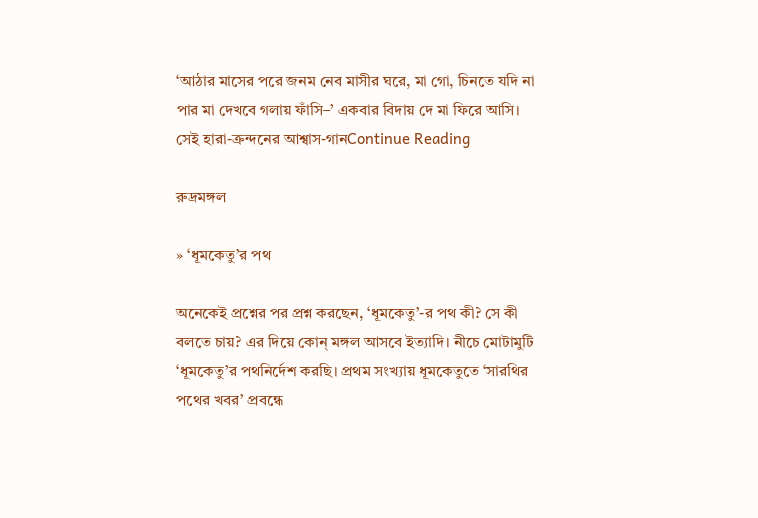‘আঠার মাসের পরে জনম নেব মাসীর ঘরে, মা গো, চিনতে যদি না পার মা দেখবে গলায় ফাঁসি–’ একবার বিদায় দে মা ফিরে আসি। সেই হারা-ক্রন্দনের আশ্বাস-গানContinue Reading

রুদ্রমঙ্গল

» ‘ধূমকেতু’র পথ

অনেকেই প্রশ্নের পর প্রশ্ন করছেন, ‘ধূমকেতু’-র পথ কী? সে কী বলতে চায়? এর দিয়ে কোন্ মঙ্গল আসবে ইত্যাদি। নীচে মোটামুটি ‘ধূমকেতু’র পথনির্দেশ করছি। প্রথম সংখ্যায় ধূমকেতুতে ‘সারথির পথের খবর’ প্রবন্ধে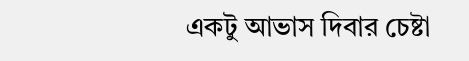একটু আভাস দিবার চেষ্টা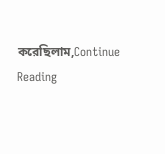করেছিলাম,Continue Reading